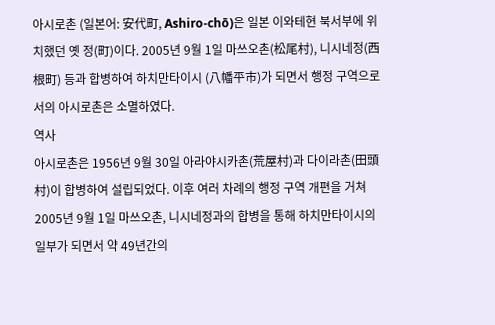아시로촌 (일본어: 安代町, Ashiro-chō)은 일본 이와테현 북서부에 위치했던 옛 정(町)이다. 2005년 9월 1일 마쓰오촌(松尾村), 니시네정(西根町) 등과 합병하여 하치만타이시 (八幡平市)가 되면서 행정 구역으로서의 아시로촌은 소멸하였다.
역사
아시로촌은 1956년 9월 30일 아라야시카촌(荒屋村)과 다이라촌(田頭村)이 합병하여 설립되었다. 이후 여러 차례의 행정 구역 개편을 거쳐 2005년 9월 1일 마쓰오촌, 니시네정과의 합병을 통해 하치만타이시의 일부가 되면서 약 49년간의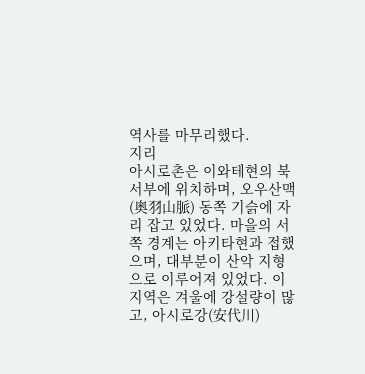역사를 마무리했다.
지리
아시로촌은 이와테현의 북서부에 위치하며, 오우산맥(奥羽山脈) 동쪽 기슭에 자리 잡고 있었다. 마을의 서쪽 경계는 아키타현과 접했으며, 대부분이 산악 지형으로 이루어져 있었다. 이 지역은 겨울에 강설량이 많고, 아시로강(安代川)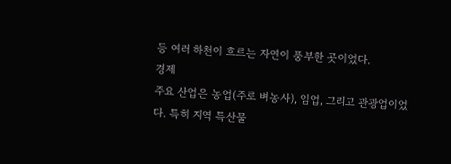등 여러 하천이 흐르는 자연이 풍부한 곳이었다.
경제
주요 산업은 농업(주로 벼농사), 임업, 그리고 관광업이었다. 특히 지역 특산물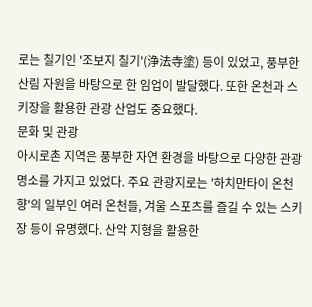로는 칠기인 '조보지 칠기'(浄法寺塗) 등이 있었고, 풍부한 산림 자원을 바탕으로 한 임업이 발달했다. 또한 온천과 스키장을 활용한 관광 산업도 중요했다.
문화 및 관광
아시로촌 지역은 풍부한 자연 환경을 바탕으로 다양한 관광 명소를 가지고 있었다. 주요 관광지로는 '하치만타이 온천향'의 일부인 여러 온천들, 겨울 스포츠를 즐길 수 있는 스키장 등이 유명했다. 산악 지형을 활용한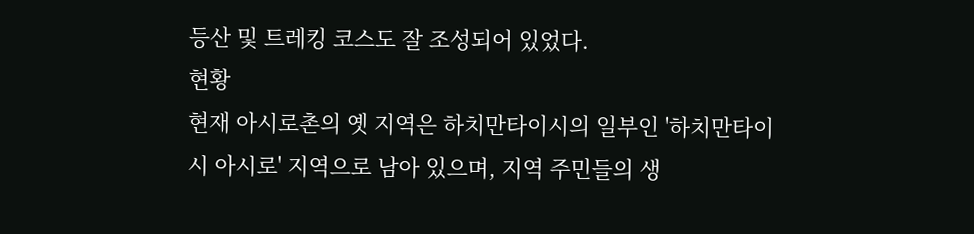등산 및 트레킹 코스도 잘 조성되어 있었다.
현황
현재 아시로촌의 옛 지역은 하치만타이시의 일부인 '하치만타이시 아시로' 지역으로 남아 있으며, 지역 주민들의 생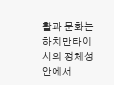활과 문화는 하치만타이시의 정체성 안에서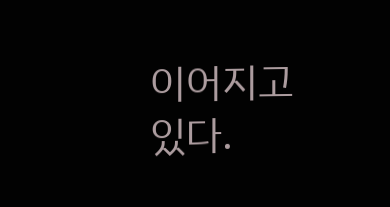이어지고 있다.